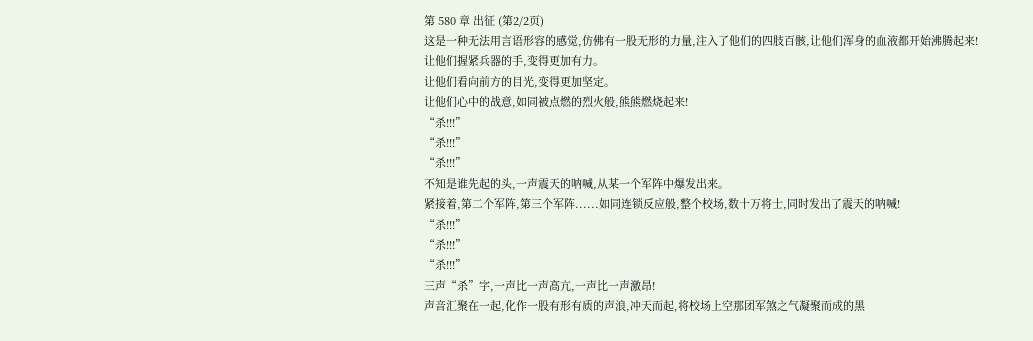第 580 章 出征 (第2/2页)
这是一种无法用言语形容的感觉,仿佛有一股无形的力量,注入了他们的四肢百骸,让他们浑身的血液都开始沸腾起来!
让他们握紧兵器的手,变得更加有力。
让他们看向前方的目光,变得更加坚定。
让他们心中的战意,如同被点燃的烈火般,熊熊燃烧起来!
“杀!!!”
“杀!!!”
“杀!!!”
不知是谁先起的头,一声震天的呐喊,从某一个军阵中爆发出来。
紧接着,第二个军阵,第三个军阵......如同连锁反应般,整个校场,数十万将士,同时发出了震天的呐喊!
“杀!!!”
“杀!!!”
“杀!!!”
三声“杀”字,一声比一声高亢,一声比一声激昂!
声音汇聚在一起,化作一股有形有质的声浪,冲天而起,将校场上空那团军煞之气凝聚而成的黑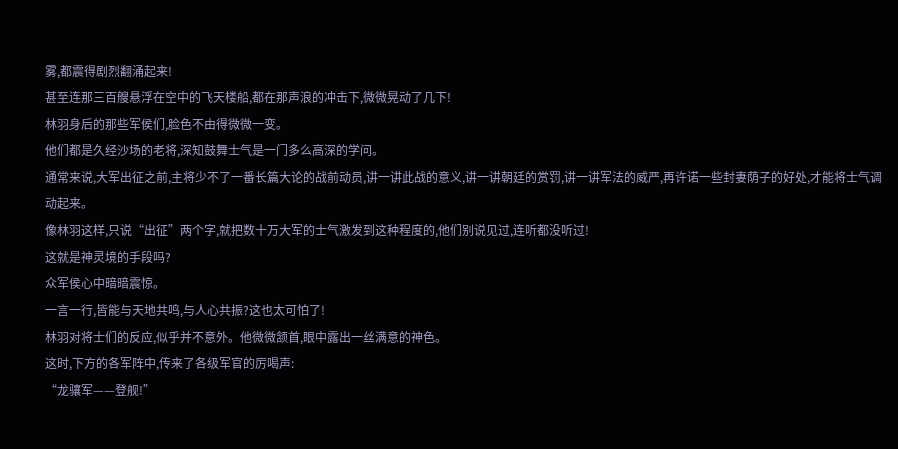雾,都震得剧烈翻涌起来!
甚至连那三百艘悬浮在空中的飞天楼船,都在那声浪的冲击下,微微晃动了几下!
林羽身后的那些军侯们,脸色不由得微微一变。
他们都是久经沙场的老将,深知鼓舞士气是一门多么高深的学问。
通常来说,大军出征之前,主将少不了一番长篇大论的战前动员,讲一讲此战的意义,讲一讲朝廷的赏罚,讲一讲军法的威严,再许诺一些封妻荫子的好处,才能将士气调动起来。
像林羽这样,只说“出征”两个字,就把数十万大军的士气激发到这种程度的,他们别说见过,连听都没听过!
这就是神灵境的手段吗?
众军侯心中暗暗震惊。
一言一行,皆能与天地共鸣,与人心共振?这也太可怕了!
林羽对将士们的反应,似乎并不意外。他微微颔首,眼中露出一丝满意的神色。
这时,下方的各军阵中,传来了各级军官的厉喝声:
“龙骧军——登舰!”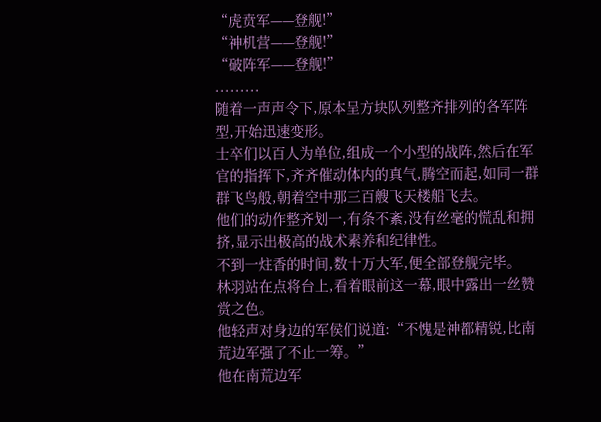“虎贲军——登舰!”
“神机营——登舰!”
“破阵军——登舰!”
.........
随着一声声令下,原本呈方块队列整齐排列的各军阵型,开始迅速变形。
士卒们以百人为单位,组成一个小型的战阵,然后在军官的指挥下,齐齐催动体内的真气,腾空而起,如同一群群飞鸟般,朝着空中那三百艘飞天楼船飞去。
他们的动作整齐划一,有条不紊,没有丝毫的慌乱和拥挤,显示出极高的战术素养和纪律性。
不到一炷香的时间,数十万大军,便全部登舰完毕。
林羽站在点将台上,看着眼前这一幕,眼中露出一丝赞赏之色。
他轻声对身边的军侯们说道:“不愧是神都精锐,比南荒边军强了不止一筹。”
他在南荒边军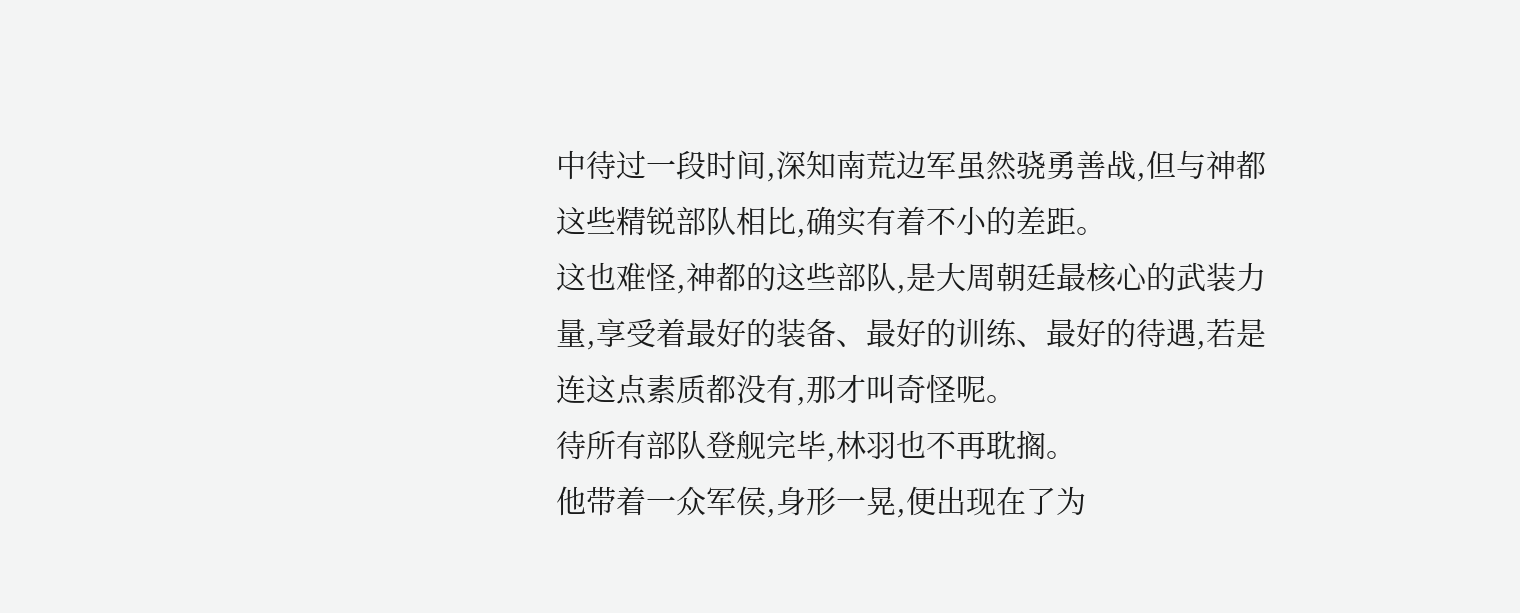中待过一段时间,深知南荒边军虽然骁勇善战,但与神都这些精锐部队相比,确实有着不小的差距。
这也难怪,神都的这些部队,是大周朝廷最核心的武装力量,享受着最好的装备、最好的训练、最好的待遇,若是连这点素质都没有,那才叫奇怪呢。
待所有部队登舰完毕,林羽也不再耽搁。
他带着一众军侯,身形一晃,便出现在了为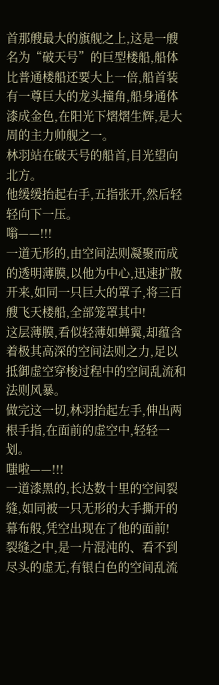首那艘最大的旗舰之上,这是一艘名为“破天号”的巨型楼船,船体比普通楼船还要大上一倍,船首装有一尊巨大的龙头撞角,船身通体漆成金色,在阳光下熠熠生辉,是大周的主力帅舰之一。
林羽站在破天号的船首,目光望向北方。
他缓缓抬起右手,五指张开,然后轻轻向下一压。
嗡——!!!
一道无形的,由空间法则凝聚而成的透明薄膜,以他为中心,迅速扩散开来,如同一只巨大的罩子,将三百艘飞天楼船,全部笼罩其中!
这层薄膜,看似轻薄如蝉翼,却蕴含着极其高深的空间法则之力,足以抵御虚空穿梭过程中的空间乱流和法则风暴。
做完这一切,林羽抬起左手,伸出两根手指,在面前的虚空中,轻轻一划。
嗤啦——!!!
一道漆黑的,长达数十里的空间裂缝,如同被一只无形的大手撕开的幕布般,凭空出现在了他的面前!
裂缝之中,是一片混沌的、看不到尽头的虚无,有银白色的空间乱流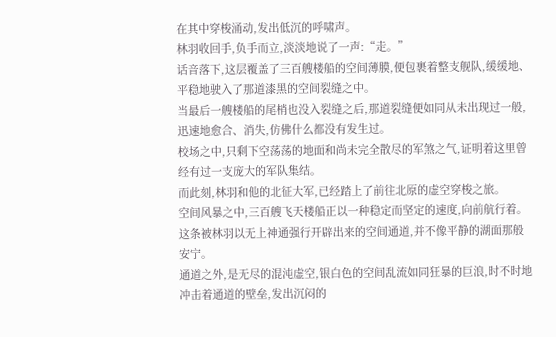在其中穿梭涌动,发出低沉的呼啸声。
林羽收回手,负手而立,淡淡地说了一声:“走。”
话音落下,这层覆盖了三百艘楼船的空间薄膜,便包裹着整支舰队,缓缓地、平稳地驶入了那道漆黑的空间裂缝之中。
当最后一艘楼船的尾梢也没入裂缝之后,那道裂缝便如同从未出现过一般,迅速地愈合、消失,仿佛什么都没有发生过。
校场之中,只剩下空荡荡的地面和尚未完全散尽的军煞之气,证明着这里曾经有过一支庞大的军队集结。
而此刻,林羽和他的北征大军,已经踏上了前往北原的虚空穿梭之旅。
空间风暴之中,三百艘飞天楼船正以一种稳定而坚定的速度,向前航行着。
这条被林羽以无上神通强行开辟出来的空间通道,并不像平静的湖面那般安宁。
通道之外,是无尽的混沌虚空,银白色的空间乱流如同狂暴的巨浪,时不时地冲击着通道的壁垒,发出沉闷的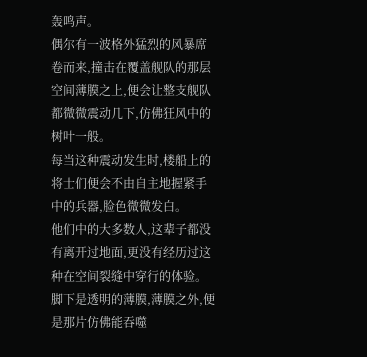轰鸣声。
偶尔有一波格外猛烈的风暴席卷而来,撞击在覆盖舰队的那层空间薄膜之上,便会让整支舰队都微微震动几下,仿佛狂风中的树叶一般。
每当这种震动发生时,楼船上的将士们便会不由自主地握紧手中的兵器,脸色微微发白。
他们中的大多数人,这辈子都没有离开过地面,更没有经历过这种在空间裂缝中穿行的体验。
脚下是透明的薄膜,薄膜之外,便是那片仿佛能吞噬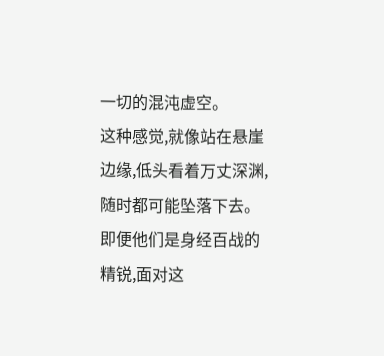一切的混沌虚空。
这种感觉,就像站在悬崖边缘,低头看着万丈深渊,随时都可能坠落下去。
即便他们是身经百战的精锐,面对这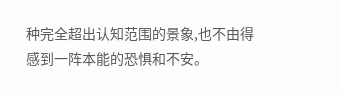种完全超出认知范围的景象,也不由得感到一阵本能的恐惧和不安。